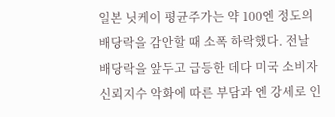일본 닛케이 평균주가는 약 100엔 정도의 배당락을 감안할 때 소폭 하락했다. 전날 배당락을 앞두고 급등한 데다 미국 소비자신뢰지수 악화에 따른 부담과 엔 강세로 인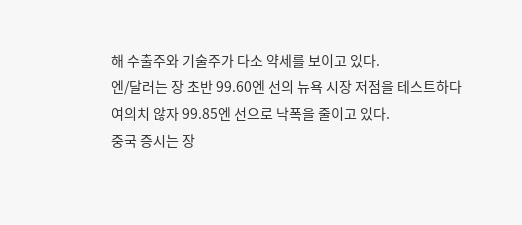해 수출주와 기술주가 다소 약세를 보이고 있다.
엔/달러는 장 초반 99.60엔 선의 뉴욕 시장 저점을 테스트하다 여의치 않자 99.85엔 선으로 낙폭을 줄이고 있다.
중국 증시는 장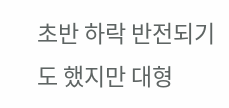초반 하락 반전되기도 했지만 대형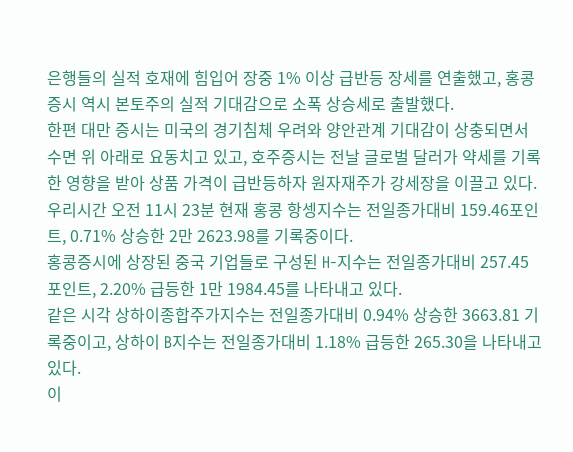은행들의 실적 호재에 힘입어 장중 1% 이상 급반등 장세를 연출했고, 홍콩 증시 역시 본토주의 실적 기대감으로 소폭 상승세로 출발했다.
한편 대만 증시는 미국의 경기침체 우려와 양안관계 기대감이 상충되면서 수면 위 아래로 요동치고 있고, 호주증시는 전날 글로벌 달러가 약세를 기록한 영향을 받아 상품 가격이 급반등하자 원자재주가 강세장을 이끌고 있다.
우리시간 오전 11시 23분 현재 홍콩 항셍지수는 전일종가대비 159.46포인트, 0.71% 상승한 2만 2623.98를 기록중이다.
홍콩증시에 상장된 중국 기업들로 구성된 H-지수는 전일종가대비 257.45포인트, 2.20% 급등한 1만 1984.45를 나타내고 있다.
같은 시각 상하이종합주가지수는 전일종가대비 0.94% 상승한 3663.81 기록중이고, 상하이 B지수는 전일종가대비 1.18% 급등한 265.30을 나타내고 있다.
이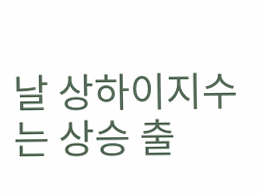날 상하이지수는 상승 출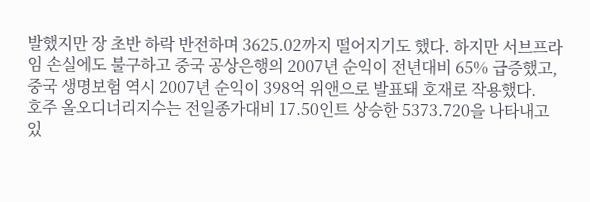발했지만 장 초반 하락 반전하며 3625.02까지 떨어지기도 했다. 하지만 서브프라임 손실에도 불구하고 중국 공상은행의 2007년 순익이 전년대비 65% 급증했고,중국 생명보험 역시 2007년 순익이 398억 위앤으로 발표돼 호재로 작용했다.
호주 올오디너리지수는 전일종가대비 17.50인트 상승한 5373.720을 나타내고 있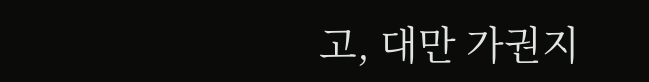고, 대만 가권지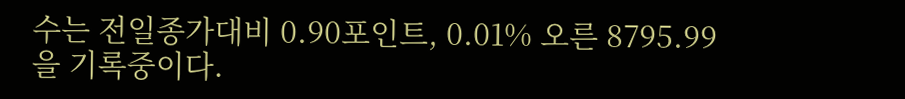수는 전일종가대비 0.90포인트, 0.01% 오른 8795.99을 기록중이다.